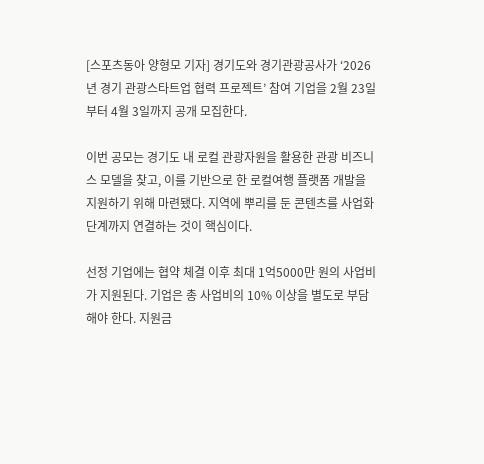[스포츠동아 양형모 기자] 경기도와 경기관광공사가 ‘2026년 경기 관광스타트업 협력 프로젝트’ 참여 기업을 2월 23일부터 4월 3일까지 공개 모집한다.

이번 공모는 경기도 내 로컬 관광자원을 활용한 관광 비즈니스 모델을 찾고, 이를 기반으로 한 로컬여행 플랫폼 개발을 지원하기 위해 마련됐다. 지역에 뿌리를 둔 콘텐츠를 사업화 단계까지 연결하는 것이 핵심이다.

선정 기업에는 협약 체결 이후 최대 1억5000만 원의 사업비가 지원된다. 기업은 총 사업비의 10% 이상을 별도로 부담해야 한다. 지원금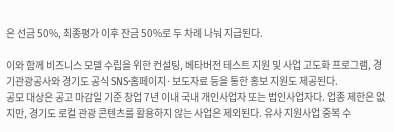은 선금 50%, 최종평가 이후 잔금 50%로 두 차례 나눠 지급된다.

이와 함께 비즈니스 모델 수립을 위한 컨설팅, 베타버전 테스트 지원 및 사업 고도화 프로그램, 경기관광공사와 경기도 공식 SNS·홈페이지·보도자료 등을 통한 홍보 지원도 제공된다.
공모 대상은 공고 마감일 기준 창업 7년 이내 국내 개인사업자 또는 법인사업자다. 업종 제한은 없지만, 경기도 로컬 관광 콘텐츠를 활용하지 않는 사업은 제외된다. 유사 지원사업 중복 수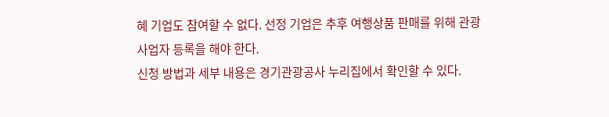혜 기업도 참여할 수 없다. 선정 기업은 추후 여행상품 판매를 위해 관광사업자 등록을 해야 한다.
신청 방법과 세부 내용은 경기관광공사 누리집에서 확인할 수 있다.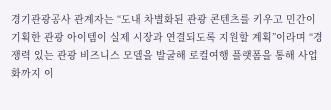경기관광공사 관계자는 “도내 차별화된 관광 콘텐츠를 키우고 민간이 기획한 관광 아이템이 실제 시장과 연결되도록 지원할 계획”이라며 “경쟁력 있는 관광 비즈니스 모델을 발굴해 로컬여행 플랫폼을 통해 사업화까지 이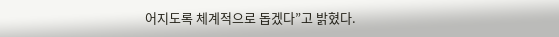어지도록 체계적으로 돕겠다”고 밝혔다.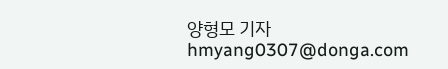양형모 기자 hmyang0307@donga.com